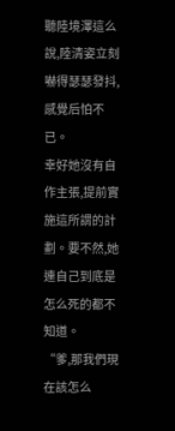聽陸境澤這么說,陸清姿立刻嚇得瑟瑟發抖,感覺后怕不已。
幸好她沒有自作主張,提前實施這所謂的計劃。要不然,她連自己到底是怎么死的都不知道。
“爹,那我們現在該怎么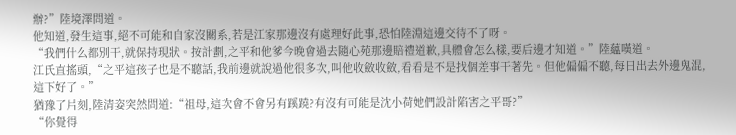辦?”陸境澤問道。
他知道,發生這事,絕不可能和自家沒關系,若是江家那邊沒有處理好此事,恐怕陸淵這邊交待不了呀。
“我們什么都別干,就保持現狀。按計劃,之平和他爹今晚會過去隨心苑那邊賠禮道歉,具體會怎么樣,要后邊才知道。”陸蘊嘆道。
江氏直搖頭,“之平這孩子也是不聽話,我前邊就說過他很多次,叫他收斂收斂,看看是不是找個差事干著先。但他偏偏不聽,每日出去外邊鬼混,這下好了。”
猶豫了片刻,陸清姿突然問道:“祖母,這次會不會另有蹊蹺?有沒有可能是沈小荷她們設計陷害之平哥?”
“你覺得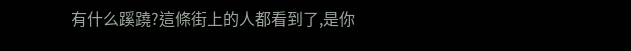有什么蹊蹺?這條街上的人都看到了,是你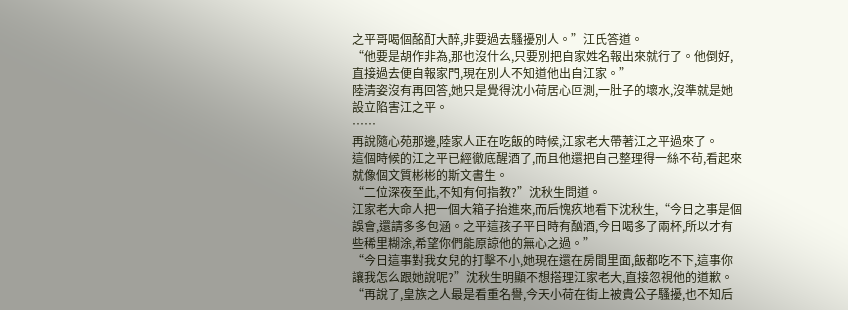之平哥喝個酩酊大醉,非要過去騷擾別人。”江氏答道。
“他要是胡作非為,那也沒什么,只要別把自家姓名報出來就行了。他倒好,直接過去便自報家門,現在別人不知道他出自江家。”
陸清姿沒有再回答,她只是覺得沈小荷居心叵測,一肚子的壞水,沒準就是她設立陷害江之平。
……
再說隨心苑那邊,陸家人正在吃飯的時候,江家老大帶著江之平過來了。
這個時候的江之平已經徹底醒酒了,而且他還把自己整理得一絲不茍,看起來就像個文質彬彬的斯文書生。
“二位深夜至此,不知有何指教?”沈秋生問道。
江家老大命人把一個大箱子抬進來,而后愧疚地看下沈秋生,“今日之事是個誤會,還請多多包涵。之平這孩子平日時有酗酒,今日喝多了兩杯,所以才有些稀里糊涂,希望你們能原諒他的無心之過。”
“今日這事對我女兒的打擊不小,她現在還在房間里面,飯都吃不下,這事你讓我怎么跟她說呢?”沈秋生明顯不想搭理江家老大,直接忽視他的道歉。
“再說了,皇族之人最是看重名譽,今天小荷在街上被貴公子騷擾,也不知后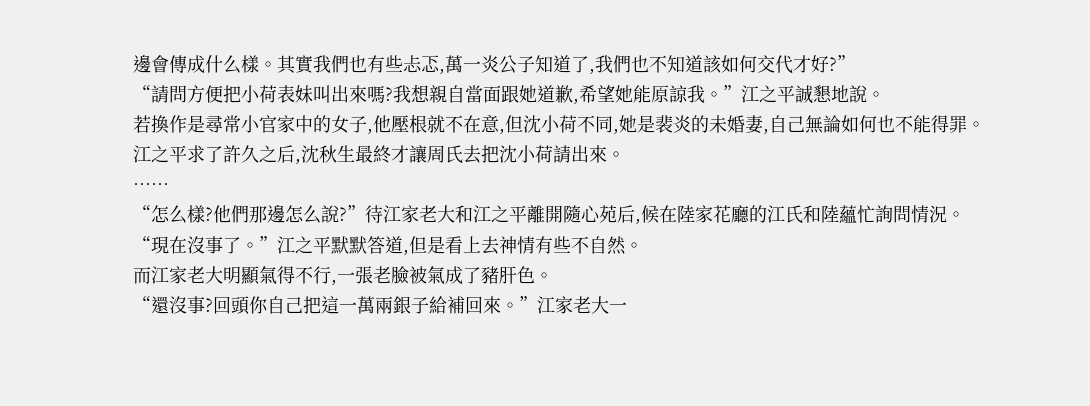邊會傳成什么樣。其實我們也有些忐忑,萬一炎公子知道了,我們也不知道該如何交代才好?”
“請問方便把小荷表妹叫出來嗎?我想親自當面跟她道歉,希望她能原諒我。”江之平誠懇地說。
若換作是尋常小官家中的女子,他壓根就不在意,但沈小荷不同,她是裴炎的未婚妻,自己無論如何也不能得罪。
江之平求了許久之后,沈秋生最終才讓周氏去把沈小荷請出來。
……
“怎么樣?他們那邊怎么說?”待江家老大和江之平離開隨心苑后,候在陸家花廳的江氏和陸蘊忙詢問情況。
“現在沒事了。”江之平默默答道,但是看上去神情有些不自然。
而江家老大明顯氣得不行,一張老臉被氣成了豬肝色。
“還沒事?回頭你自己把這一萬兩銀子給補回來。”江家老大一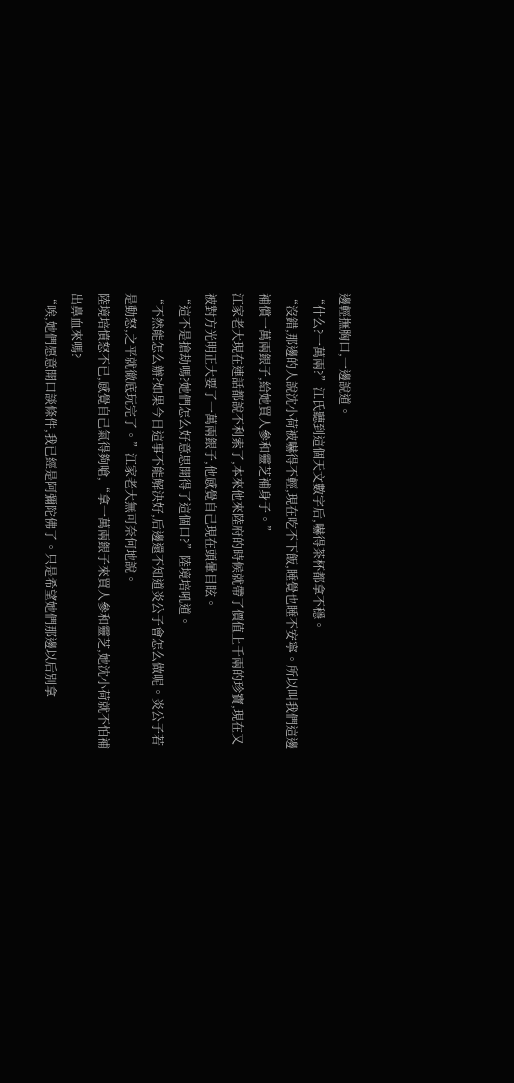邊輕撫胸口,一邊說道。
“什么?一萬兩?”江氏聽到這個天文數字后,嚇得茶杯都拿不穩。
“沒錯,那邊的人說沈小荷被嚇得不輕,現在吃不下飯,睡覺也睡不安寧。所以叫我們這邊補償一萬兩銀子,給她買人參和靈芝補身子。”
江家老大現在連話都說不利索了,本來他來陸府的時候就帶了價值上千兩的珍寶,現在又被對方光明正大要了一萬兩銀子,他感覺自己現在頭暈目眩。
“這不是搶劫嗎?她們怎么好意思開得了這個口?”陸境培吼道。
“不然能怎么辦?如果今日這事不能解決好,后邊還不知道炎公子會怎么做呢。炎公子若是動怒,之平就徹底玩完了。”江家老大無可奈何地說。
陸境培憤怒不已,感覺自己氣得夠嗆,“拿一萬兩銀子來買人參和靈芝,她沈小荷就不怕補出鼻血來嗎?
“唉,她們愿意開口談條件,我已經是阿彌陀佛了。只是希望她們那邊以后別拿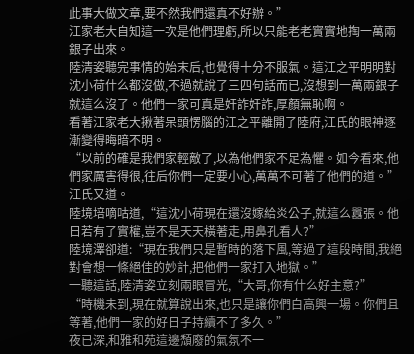此事大做文章,要不然我們還真不好辦。”
江家老大自知這一次是他們理虧,所以只能老老實實地掏一萬兩銀子出來。
陸清姿聽完事情的始末后,也覺得十分不服氣。這江之平明明對沈小荷什么都沒做,不過就說了三四句話而已,沒想到一萬兩銀子就這么沒了。他們一家可真是奸詐奸詐,厚顏無恥啊。
看著江家老大揪著呆頭愣腦的江之平離開了陸府,江氏的眼神逐漸變得晦暗不明。
“以前的確是我們家輕敵了,以為他們家不足為懼。如今看來,他們家厲害得很,往后你們一定要小心,萬萬不可著了他們的道。”江氏又道。
陸境培嘀咕道,“這沈小荷現在還沒嫁給炎公子,就這么囂張。他日若有了實權,豈不是天天橫著走,用鼻孔看人?”
陸境澤卻道:“現在我們只是暫時的落下風,等過了這段時間,我絕對會想一條絕佳的妙計,把他們一家打入地獄。”
一聽這話,陸清姿立刻兩眼冒光,“大哥,你有什么好主意?”
“時機未到,現在就算說出來,也只是讓你們白高興一場。你們且等著,他們一家的好日子持續不了多久。”
夜已深,和雅和苑這邊頹廢的氣氛不一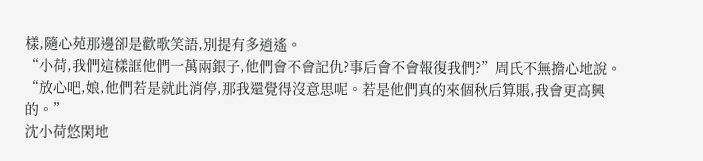樣,隨心苑那邊卻是歡歌笑語,別提有多逍遙。
“小荷,我們這樣誆他們一萬兩銀子,他們會不會記仇?事后會不會報復我們?”周氏不無擔心地說。
“放心吧,娘,他們若是就此消停,那我還覺得沒意思呢。若是他們真的來個秋后算賬,我會更高興的。”
沈小荷悠閑地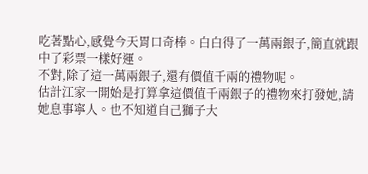吃著點心,感覺今天胃口奇棒。白白得了一萬兩銀子,簡直就跟中了彩票一樣好運。
不對,除了這一萬兩銀子,還有價值千兩的禮物呢。
估計江家一開始是打算拿這價值千兩銀子的禮物來打發她,請她息事寧人。也不知道自己獅子大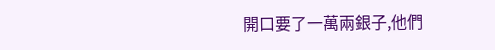開口要了一萬兩銀子,他們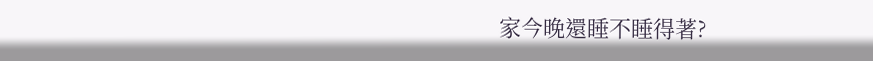家今晚還睡不睡得著?